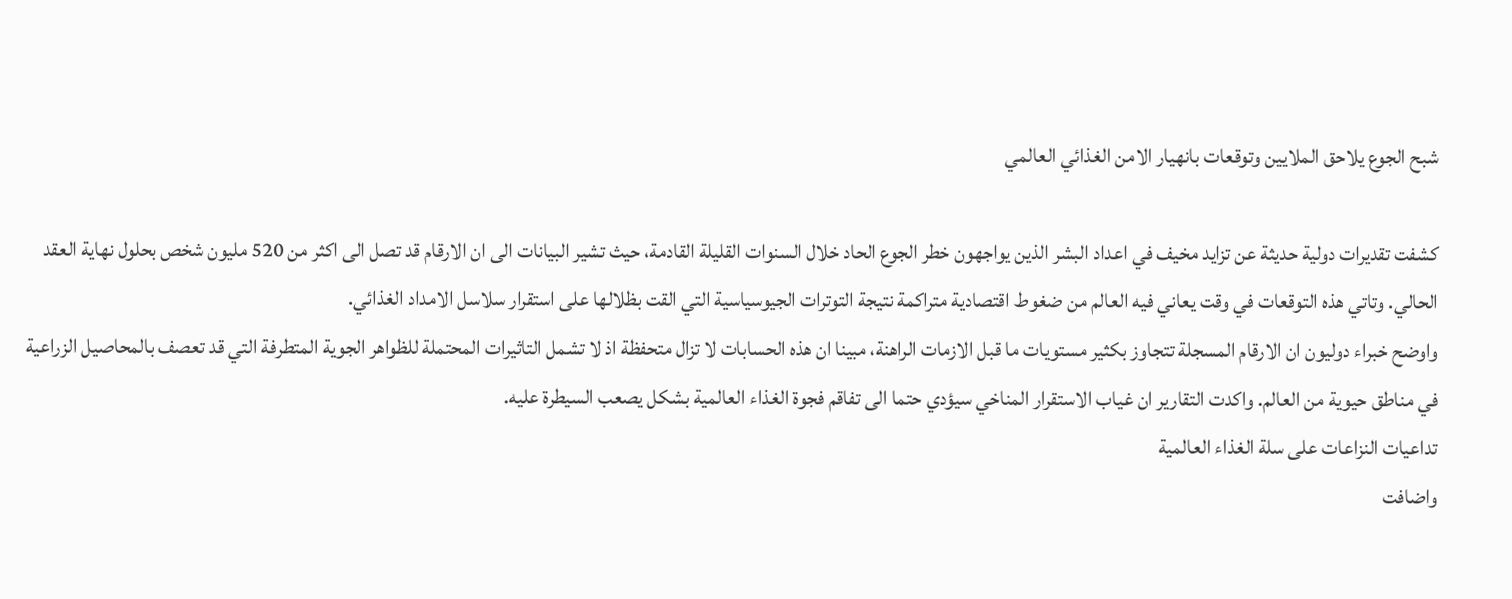شبح الجوع يلاحق الملايين وتوقعات بانهيار الامن الغذائي العالمي

كشفت تقديرات دولية حديثة عن تزايد مخيف في اعداد البشر الذين يواجهون خطر الجوع الحاد خلال السنوات القليلة القادمة، حيث تشير البيانات الى ان الارقام قد تصل الى اكثر من 520 مليون شخص بحلول نهاية العقد الحالي. وتاتي هذه التوقعات في وقت يعاني فيه العالم من ضغوط اقتصادية متراكمة نتيجة التوترات الجيوسياسية التي القت بظلالها على استقرار سلاسل الامداد الغذائي.
واوضح خبراء دوليون ان الارقام المسجلة تتجاوز بكثير مستويات ما قبل الازمات الراهنة، مبينا ان هذه الحسابات لا تزال متحفظة اذ لا تشمل التاثيرات المحتملة للظواهر الجوية المتطرفة التي قد تعصف بالمحاصيل الزراعية في مناطق حيوية من العالم. واكدت التقارير ان غياب الاستقرار المناخي سيؤدي حتما الى تفاقم فجوة الغذاء العالمية بشكل يصعب السيطرة عليه.
تداعيات النزاعات على سلة الغذاء العالمية
واضافت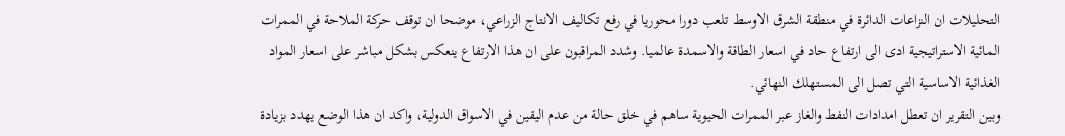التحليلات ان النزاعات الدائرة في منطقة الشرق الاوسط تلعب دورا محوريا في رفع تكاليف الانتاج الزراعي، موضحا ان توقف حركة الملاحة في الممرات المائية الاستراتيجية ادى الى ارتفاع حاد في اسعار الطاقة والاسمدة عالميا. وشدد المراقبون على ان هذا الارتفاع ينعكس بشكل مباشر على اسعار المواد الغذائية الاساسية التي تصل الى المستهلك النهائي.
وبين التقرير ان تعطل امدادات النفط والغاز عبر الممرات الحيوية ساهم في خلق حالة من عدم اليقين في الاسواق الدولية، واكد ان هذا الوضع يهدد بزيادة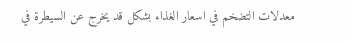معدلات التضخم في اسعار الغذاء بشكل قد يخرج عن السيطرة في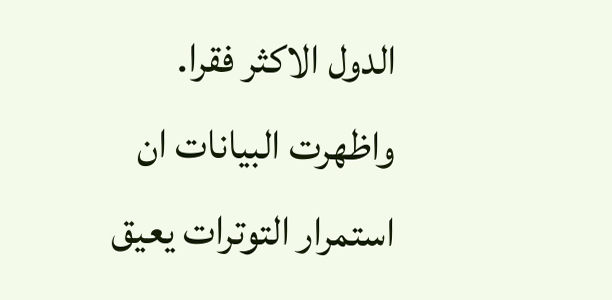الدول الاكثر فقرا. واظهرت البيانات ان استمرار التوترات يعيق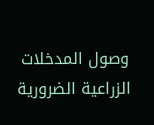وصول المدخلات الزراعية الضرورية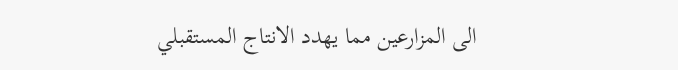الى المزارعين مما يهدد الانتاج المستقبلي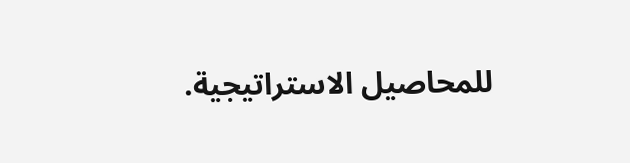للمحاصيل الاستراتيجية.